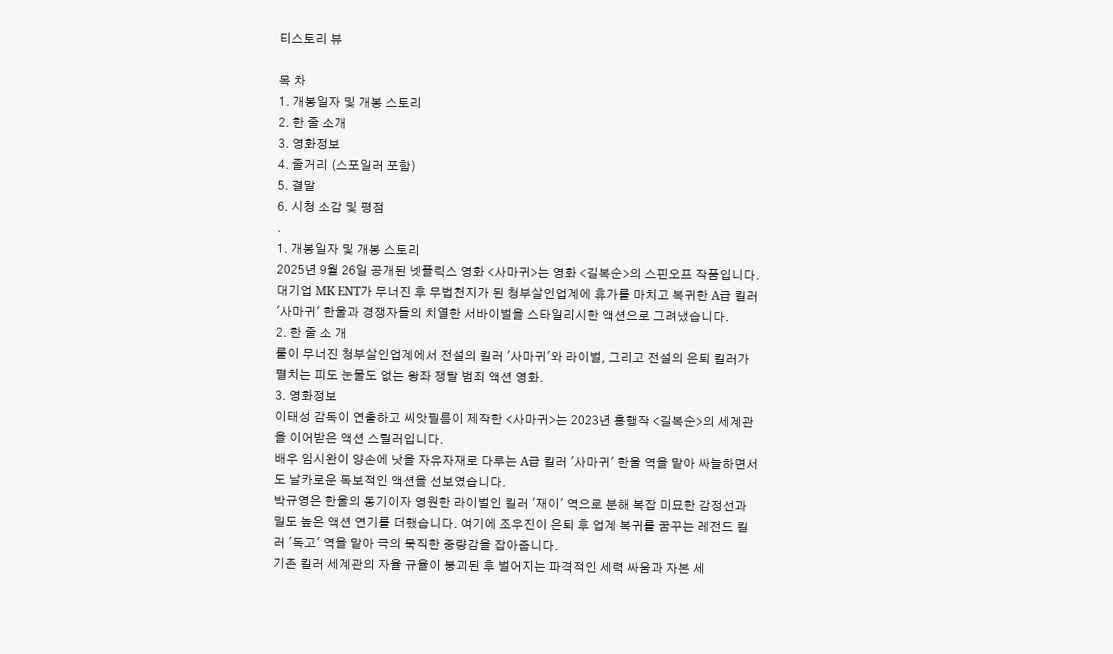티스토리 뷰

목 차
1. 개봉일자 및 개봉 스토리
2. 한 줄 소개
3. 영화정보
4. 줄거리 (스포일러 포함)
5. 결말
6. 시청 소감 및 평점
.
1. 개봉일자 및 개봉 스토리
2025년 9월 26일 공개된 넷플릭스 영화 <사마귀>는 영화 <길복순>의 스핀오프 작품입니다. 대기업 MK ENT가 무너진 후 무법천지가 된 청부살인업계에 휴가를 마치고 복귀한 A급 킬러 '사마귀' 한울과 경쟁자들의 치열한 서바이벌을 스타일리시한 액션으로 그려냈습니다.
2. 한 줄 소 개
룰이 무너진 청부살인업계에서 전설의 킬러 '사마귀'와 라이벌, 그리고 전설의 은퇴 킬러가 펼치는 피도 눈물도 없는 왕좌 쟁탈 범죄 액션 영화.
3. 영화정보
이태성 감독이 연출하고 씨앗필름이 제작한 <사마귀>는 2023년 흥행작 <길복순>의 세계관을 이어받은 액션 스릴러입니다.
배우 임시완이 양손에 낫을 자유자재로 다루는 A급 킬러 '사마귀' 한울 역을 맡아 싸늘하면서도 날카로운 독보적인 액션을 선보였습니다.
박규영은 한울의 동기이자 영원한 라이벌인 킬러 '재이' 역으로 분해 복잡 미묘한 감정선과 밀도 높은 액션 연기를 더했습니다. 여기에 조우진이 은퇴 후 업계 복귀를 꿈꾸는 레전드 킬러 '독고' 역을 맡아 극의 묵직한 중량감을 잡아줍니다.
기존 킬러 세계관의 자율 규율이 붕괴된 후 벌어지는 파격적인 세력 싸움과 자본 세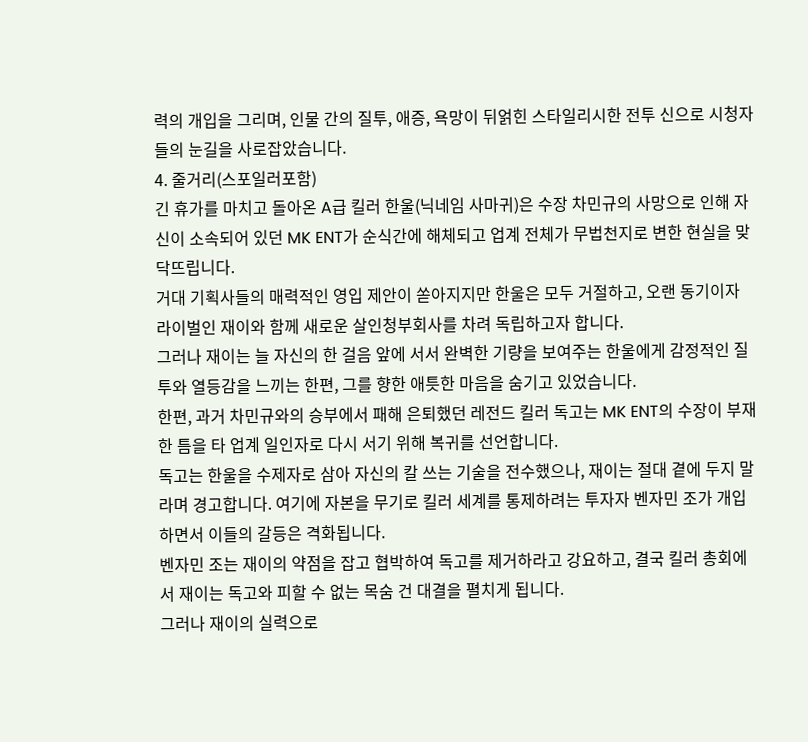력의 개입을 그리며, 인물 간의 질투, 애증, 욕망이 뒤얽힌 스타일리시한 전투 신으로 시청자들의 눈길을 사로잡았습니다.
4. 줄거리(스포일러포함)
긴 휴가를 마치고 돌아온 A급 킬러 한울(닉네임 사마귀)은 수장 차민규의 사망으로 인해 자신이 소속되어 있던 MK ENT가 순식간에 해체되고 업계 전체가 무법천지로 변한 현실을 맞닥뜨립니다.
거대 기획사들의 매력적인 영입 제안이 쏟아지지만 한울은 모두 거절하고, 오랜 동기이자 라이벌인 재이와 함께 새로운 살인청부회사를 차려 독립하고자 합니다.
그러나 재이는 늘 자신의 한 걸음 앞에 서서 완벽한 기량을 보여주는 한울에게 감정적인 질투와 열등감을 느끼는 한편, 그를 향한 애틋한 마음을 숨기고 있었습니다.
한편, 과거 차민규와의 승부에서 패해 은퇴했던 레전드 킬러 독고는 MK ENT의 수장이 부재한 틈을 타 업계 일인자로 다시 서기 위해 복귀를 선언합니다.
독고는 한울을 수제자로 삼아 자신의 칼 쓰는 기술을 전수했으나, 재이는 절대 곁에 두지 말라며 경고합니다. 여기에 자본을 무기로 킬러 세계를 통제하려는 투자자 벤자민 조가 개입하면서 이들의 갈등은 격화됩니다.
벤자민 조는 재이의 약점을 잡고 협박하여 독고를 제거하라고 강요하고, 결국 킬러 총회에서 재이는 독고와 피할 수 없는 목숨 건 대결을 펼치게 됩니다.
그러나 재이의 실력으로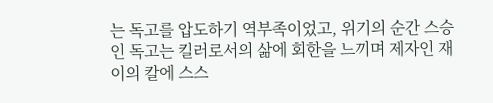는 독고를 압도하기 역부족이었고, 위기의 순간 스승인 독고는 킬러로서의 삶에 회한을 느끼며 제자인 재이의 칼에 스스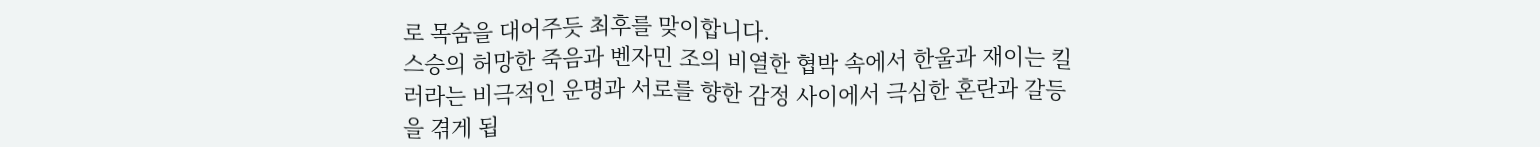로 목숨을 대어주듯 최후를 맞이합니다.
스승의 허망한 죽음과 벤자민 조의 비열한 협박 속에서 한울과 재이는 킬러라는 비극적인 운명과 서로를 향한 감정 사이에서 극심한 혼란과 갈등을 겪게 됩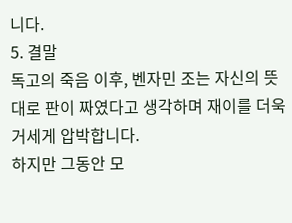니다.
5. 결말
독고의 죽음 이후, 벤자민 조는 자신의 뜻대로 판이 짜였다고 생각하며 재이를 더욱 거세게 압박합니다.
하지만 그동안 모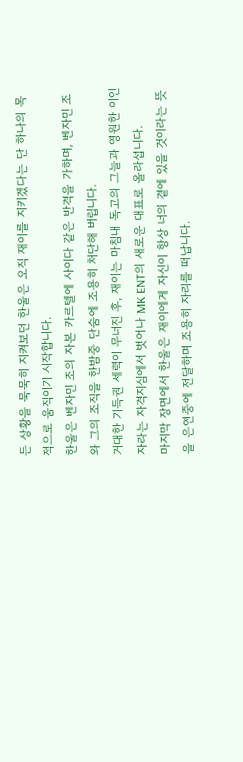든 상황을 묵묵히 지켜보던 한울은 오직 재이를 지키겠다는 단 하나의 목적으로 움직이기 시작합니다.
한울은 벤자민 조의 자본 카르텔에 사이다 같은 반격을 가하며, 벤자민 조와 그의 조직을 한밤중 단숨에 조용히 처단해 버립니다.
거대한 기득권 세력이 무너진 후, 재이는 마침내 독고의 그늘과 영원한 이인자라는 자격지심에서 벗어나 MK ENT의 새로운 대표로 올라섭니다.
마지막 장면에서 한울은 재이에게 자신이 항상 너의 곁에 있을 것이라는 뜻을 은연중에 전달하며 조용히 자리를 떠납니다.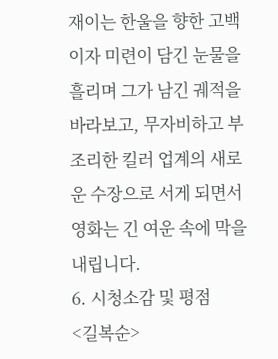재이는 한울을 향한 고백이자 미련이 담긴 눈물을 흘리며 그가 남긴 궤적을 바라보고, 무자비하고 부조리한 킬러 업계의 새로운 수장으로 서게 되면서 영화는 긴 여운 속에 막을 내립니다.
6. 시청소감 및 평점
<길복순>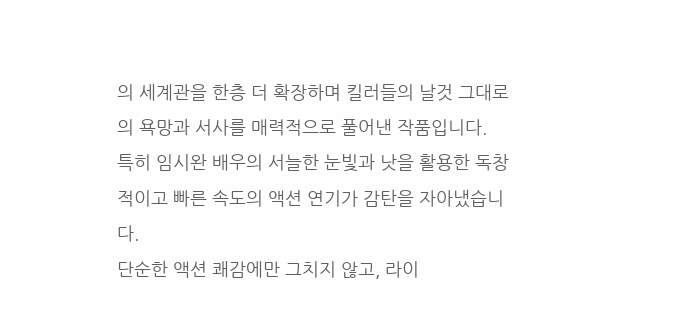의 세계관을 한층 더 확장하며 킬러들의 날것 그대로의 욕망과 서사를 매력적으로 풀어낸 작품입니다.
특히 임시완 배우의 서늘한 눈빛과 낫을 활용한 독창적이고 빠른 속도의 액션 연기가 감탄을 자아냈습니다.
단순한 액션 쾌감에만 그치지 않고, 라이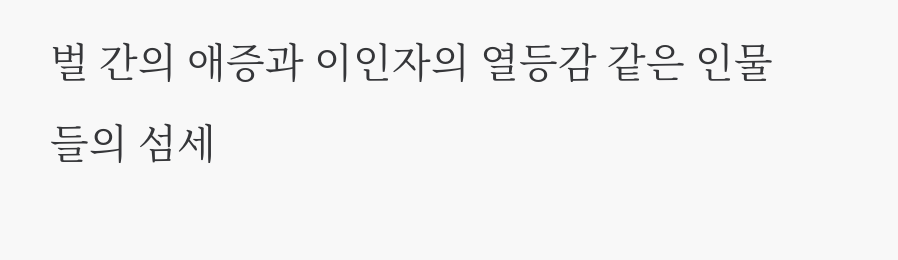벌 간의 애증과 이인자의 열등감 같은 인물들의 섬세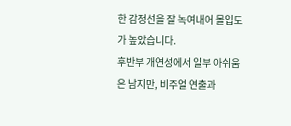한 감정선을 잘 녹여내어 몰입도가 높았습니다.
후반부 개연성에서 일부 아쉬움은 남지만, 비주얼 연출과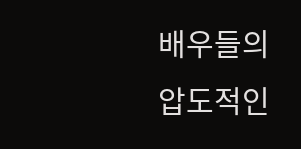배우들의 압도적인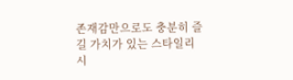존재감만으로도 충분히 즐길 가치가 있는 스타일리시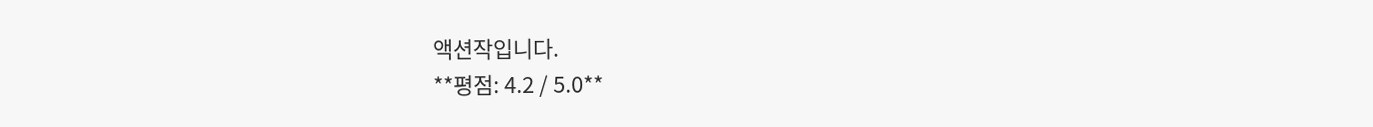액션작입니다.
**평점: 4.2 / 5.0**